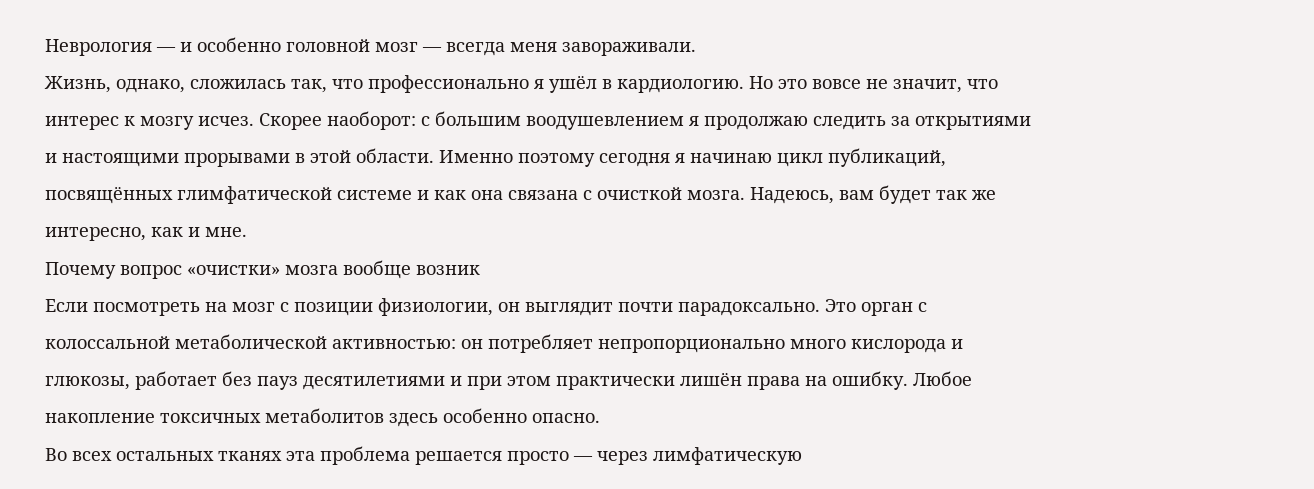Неврология — и особенно головной мозг — всегда меня завораживали.
Жизнь, однако, сложилась так, что профессионально я ушёл в кардиологию. Но это вовсе не значит, что интерес к мозгу исчез. Скорее наоборот: с большим воодушевлением я продолжаю следить за открытиями и настоящими прорывами в этой области. Именно поэтому сегодня я начинаю цикл публикаций, посвящённых глимфатической системе и как она связана с очисткой мозга. Надеюсь, вам будет так же интересно, как и мне.
Почему вопрос «очистки» мозга вообще возник
Если посмотреть на мозг с позиции физиологии, он выглядит почти парадоксально. Это орган с колоссальной метаболической активностью: он потребляет непропорционально много кислорода и глюкозы, работает без пауз десятилетиями и при этом практически лишён права на ошибку. Любое накопление токсичных метаболитов здесь особенно опасно.
Во всех остальных тканях эта проблема решается просто — через лимфатическую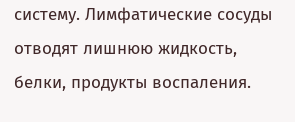систему. Лимфатические сосуды отводят лишнюю жидкость, белки, продукты воспаления.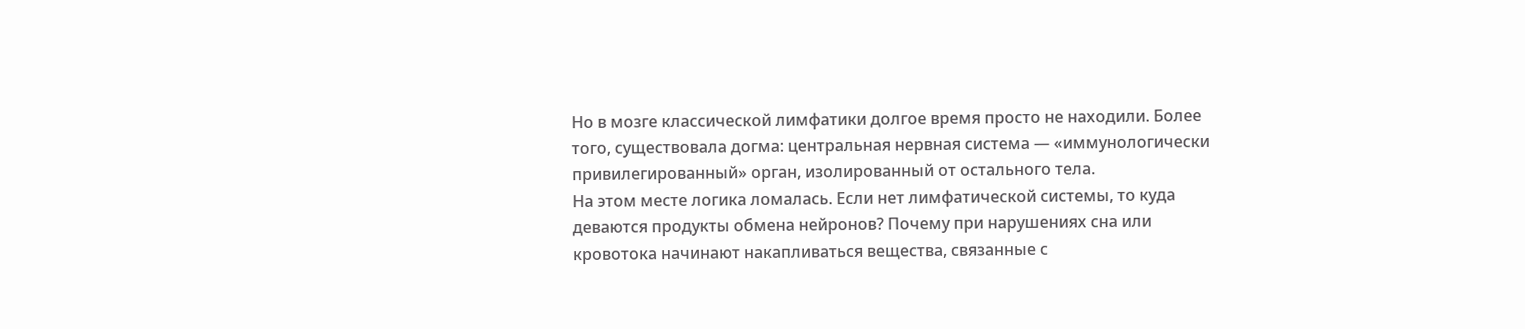Но в мозге классической лимфатики долгое время просто не находили. Более того, существовала догма: центральная нервная система — «иммунологически привилегированный» орган, изолированный от остального тела.
На этом месте логика ломалась. Если нет лимфатической системы, то куда деваются продукты обмена нейронов? Почему при нарушениях сна или кровотока начинают накапливаться вещества, связанные с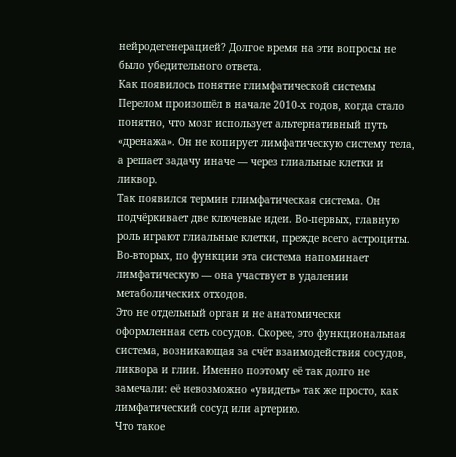нейродегенерацией? Долгое время на эти вопросы не было убедительного ответа.
Как появилось понятие глимфатической системы
Перелом произошёл в начале 2010-х годов, когда стало понятно, что мозг использует альтернативный путь «дренажа». Он не копирует лимфатическую систему тела, а решает задачу иначе — через глиальные клетки и ликвор.
Так появился термин глимфатическая система. Он подчёркивает две ключевые идеи. Во-первых, главную роль играют глиальные клетки, прежде всего астроциты. Во-вторых, по функции эта система напоминает лимфатическую — она участвует в удалении метаболических отходов.
Это не отдельный орган и не анатомически оформленная сеть сосудов. Скорее, это функциональная система, возникающая за счёт взаимодействия сосудов, ликвора и глии. Именно поэтому её так долго не замечали: её невозможно «увидеть» так же просто, как лимфатический сосуд или артерию.
Что такое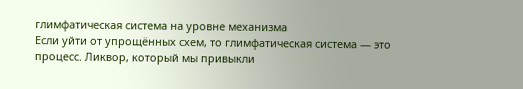глимфатическая система на уровне механизма
Если уйти от упрощённых схем, то глимфатическая система — это процесс. Ликвор, который мы привыкли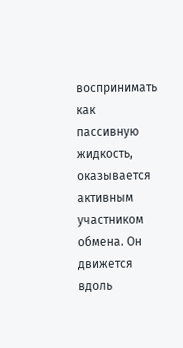воспринимать как пассивную жидкость, оказывается активным участником обмена. Он движется вдоль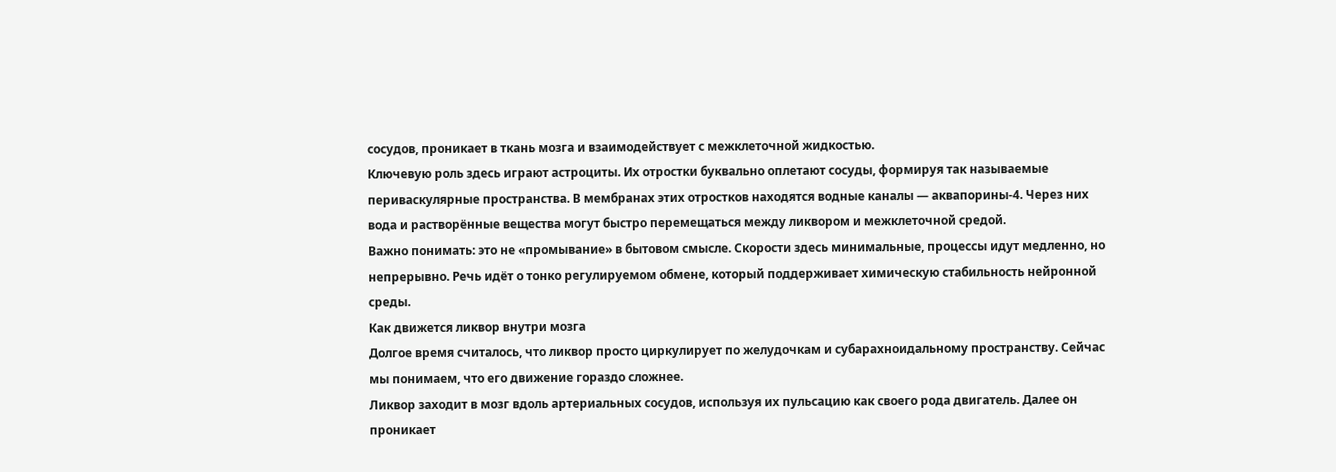сосудов, проникает в ткань мозга и взаимодействует с межклеточной жидкостью.
Ключевую роль здесь играют астроциты. Их отростки буквально оплетают сосуды, формируя так называемые периваскулярные пространства. В мембранах этих отростков находятся водные каналы — аквапорины-4. Через них вода и растворённые вещества могут быстро перемещаться между ликвором и межклеточной средой.
Важно понимать: это не «промывание» в бытовом смысле. Скорости здесь минимальные, процессы идут медленно, но непрерывно. Речь идёт о тонко регулируемом обмене, который поддерживает химическую стабильность нейронной среды.
Как движется ликвор внутри мозга
Долгое время считалось, что ликвор просто циркулирует по желудочкам и субарахноидальному пространству. Сейчас мы понимаем, что его движение гораздо сложнее.
Ликвор заходит в мозг вдоль артериальных сосудов, используя их пульсацию как своего рода двигатель. Далее он проникает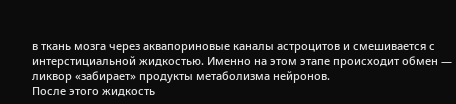в ткань мозга через аквапориновые каналы астроцитов и смешивается с интерстициальной жидкостью. Именно на этом этапе происходит обмен — ликвор «забирает» продукты метаболизма нейронов.
После этого жидкость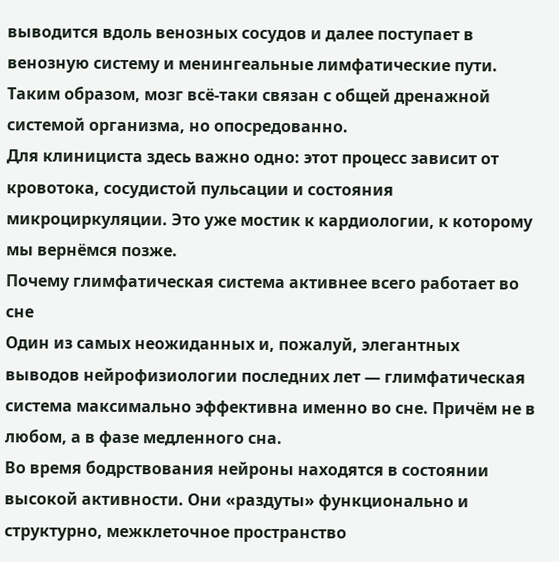выводится вдоль венозных сосудов и далее поступает в венозную систему и менингеальные лимфатические пути. Таким образом, мозг всё-таки связан с общей дренажной системой организма, но опосредованно.
Для клинициста здесь важно одно: этот процесс зависит от кровотока, сосудистой пульсации и состояния микроциркуляции. Это уже мостик к кардиологии, к которому мы вернёмся позже.
Почему глимфатическая система активнее всего работает во сне
Один из самых неожиданных и, пожалуй, элегантных выводов нейрофизиологии последних лет — глимфатическая система максимально эффективна именно во сне. Причём не в любом, а в фазе медленного сна.
Во время бодрствования нейроны находятся в состоянии высокой активности. Они «раздуты» функционально и структурно, межклеточное пространство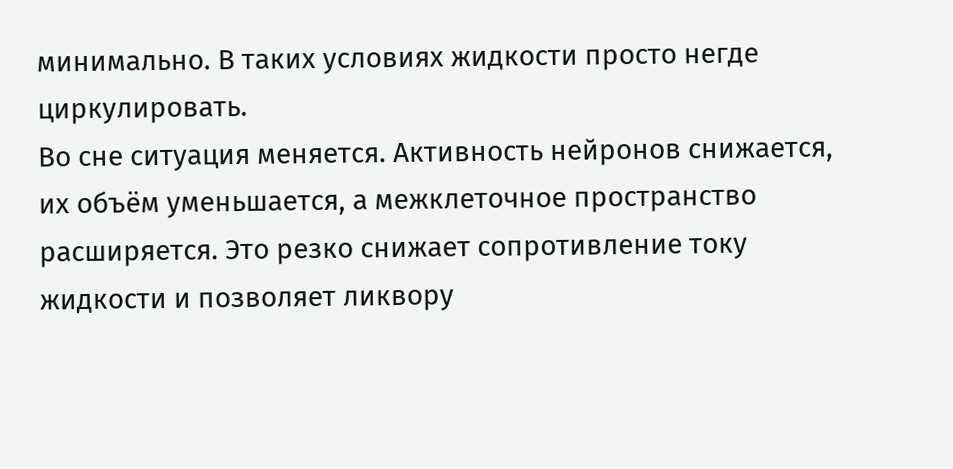минимально. В таких условиях жидкости просто негде циркулировать.
Во сне ситуация меняется. Активность нейронов снижается, их объём уменьшается, а межклеточное пространство расширяется. Это резко снижает сопротивление току жидкости и позволяет ликвору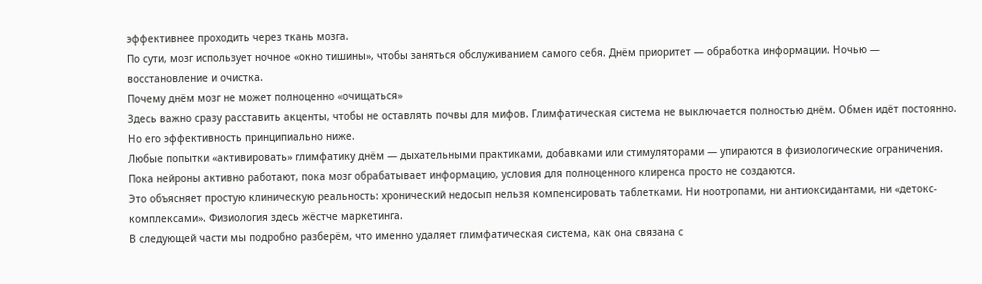эффективнее проходить через ткань мозга.
По сути, мозг использует ночное «окно тишины», чтобы заняться обслуживанием самого себя. Днём приоритет — обработка информации. Ночью — восстановление и очистка.
Почему днём мозг не может полноценно «очищаться»
Здесь важно сразу расставить акценты, чтобы не оставлять почвы для мифов. Глимфатическая система не выключается полностью днём. Обмен идёт постоянно. Но его эффективность принципиально ниже.
Любые попытки «активировать» глимфатику днём — дыхательными практиками, добавками или стимуляторами — упираются в физиологические ограничения. Пока нейроны активно работают, пока мозг обрабатывает информацию, условия для полноценного клиренса просто не создаются.
Это объясняет простую клиническую реальность: хронический недосып нельзя компенсировать таблетками. Ни ноотропами, ни антиоксидантами, ни «детокс-комплексами». Физиология здесь жёстче маркетинга.
В следующей части мы подробно разберём, что именно удаляет глимфатическая система, как она связана с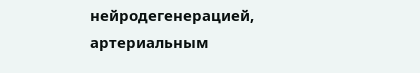нейродегенерацией, артериальным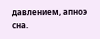давлением, апноэ сна.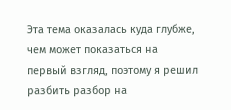Эта тема оказалась куда глубже, чем может показаться на первый взгляд, поэтому я решил разбить разбор на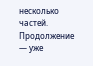несколько частей.
Продолжение — уже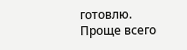готовлю.
Проще всего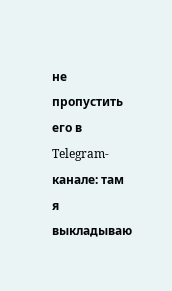не пропустить его в Telegram-канале: там я выкладываю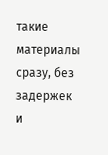такие материалы сразу, без задержек и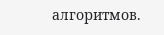алгоритмов.